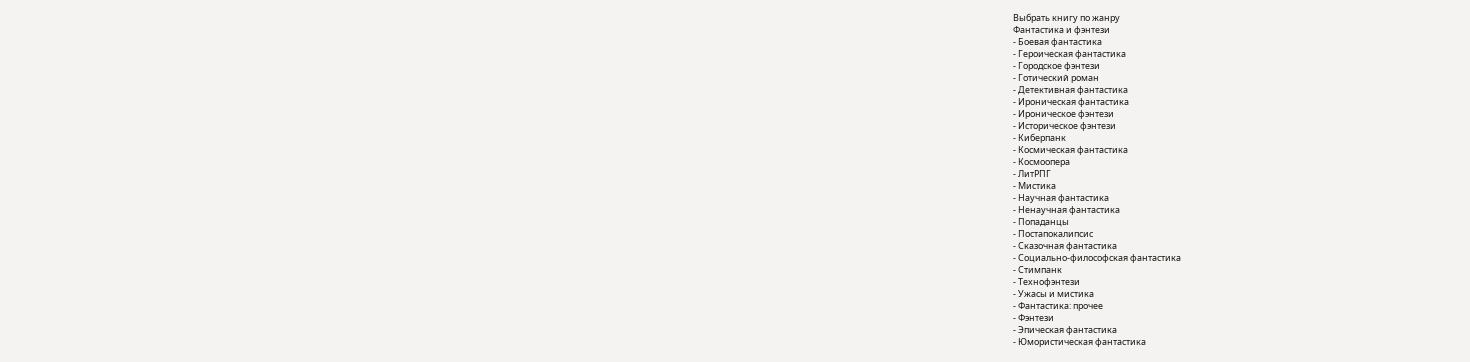Выбрать книгу по жанру
Фантастика и фэнтези
- Боевая фантастика
- Героическая фантастика
- Городское фэнтези
- Готический роман
- Детективная фантастика
- Ироническая фантастика
- Ироническое фэнтези
- Историческое фэнтези
- Киберпанк
- Космическая фантастика
- Космоопера
- ЛитРПГ
- Мистика
- Научная фантастика
- Ненаучная фантастика
- Попаданцы
- Постапокалипсис
- Сказочная фантастика
- Социально-философская фантастика
- Стимпанк
- Технофэнтези
- Ужасы и мистика
- Фантастика: прочее
- Фэнтези
- Эпическая фантастика
- Юмористическая фантастика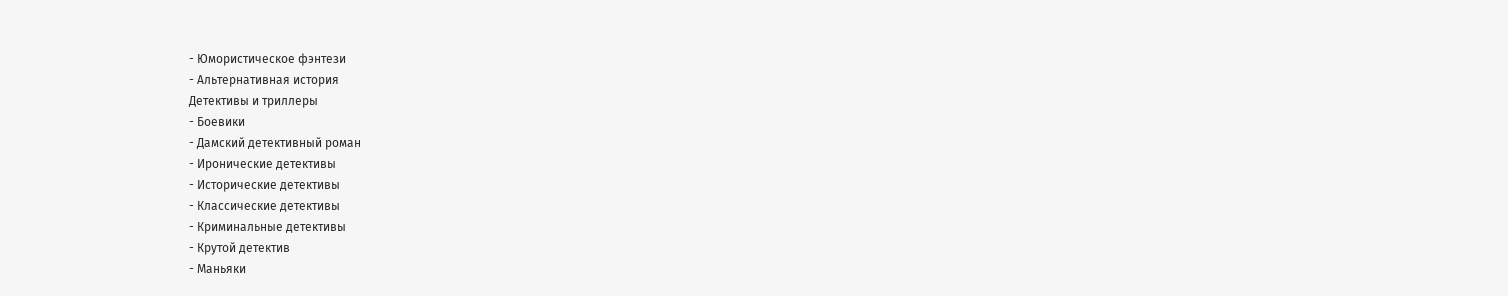- Юмористическое фэнтези
- Альтернативная история
Детективы и триллеры
- Боевики
- Дамский детективный роман
- Иронические детективы
- Исторические детективы
- Классические детективы
- Криминальные детективы
- Крутой детектив
- Маньяки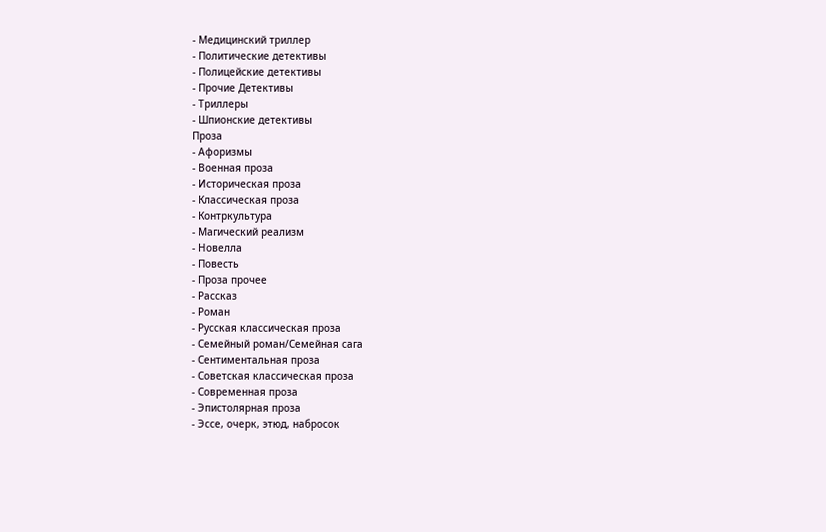- Медицинский триллер
- Политические детективы
- Полицейские детективы
- Прочие Детективы
- Триллеры
- Шпионские детективы
Проза
- Афоризмы
- Военная проза
- Историческая проза
- Классическая проза
- Контркультура
- Магический реализм
- Новелла
- Повесть
- Проза прочее
- Рассказ
- Роман
- Русская классическая проза
- Семейный роман/Семейная сага
- Сентиментальная проза
- Советская классическая проза
- Современная проза
- Эпистолярная проза
- Эссе, очерк, этюд, набросок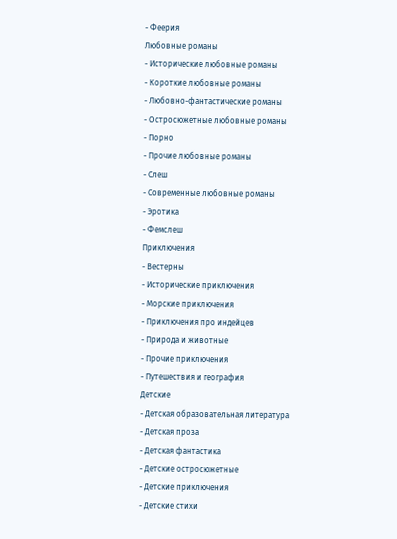- Феерия
Любовные романы
- Исторические любовные романы
- Короткие любовные романы
- Любовно-фантастические романы
- Остросюжетные любовные романы
- Порно
- Прочие любовные романы
- Слеш
- Современные любовные романы
- Эротика
- Фемслеш
Приключения
- Вестерны
- Исторические приключения
- Морские приключения
- Приключения про индейцев
- Природа и животные
- Прочие приключения
- Путешествия и география
Детские
- Детская образовательная литература
- Детская проза
- Детская фантастика
- Детские остросюжетные
- Детские приключения
- Детские стихи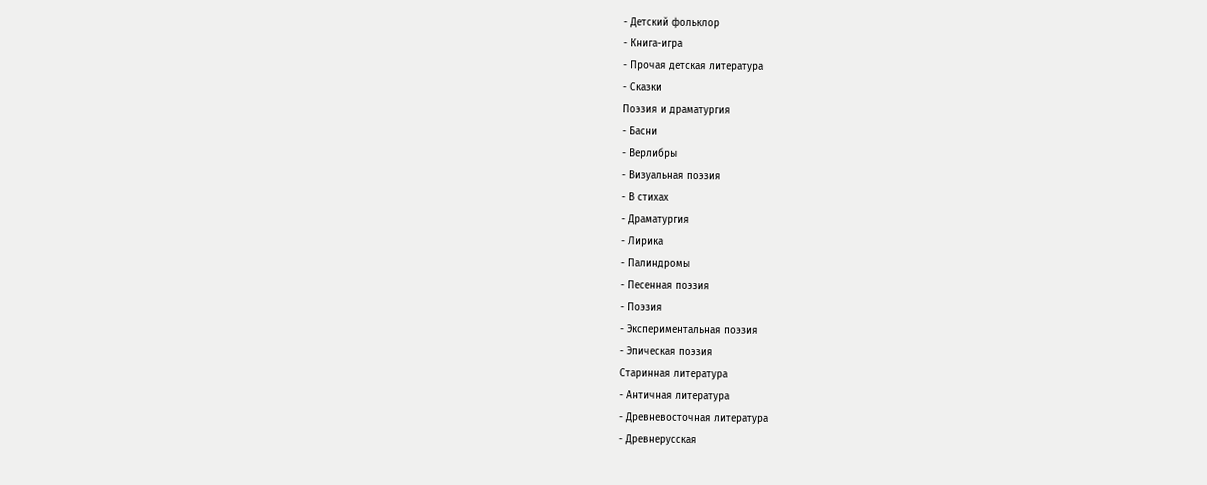- Детский фольклор
- Книга-игра
- Прочая детская литература
- Сказки
Поэзия и драматургия
- Басни
- Верлибры
- Визуальная поэзия
- В стихах
- Драматургия
- Лирика
- Палиндромы
- Песенная поэзия
- Поэзия
- Экспериментальная поэзия
- Эпическая поэзия
Старинная литература
- Античная литература
- Древневосточная литература
- Древнерусская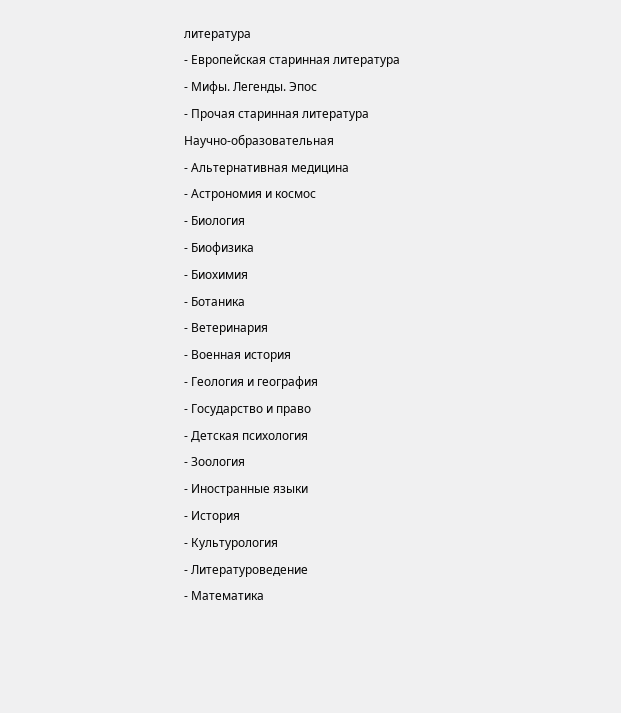литература
- Европейская старинная литература
- Мифы. Легенды. Эпос
- Прочая старинная литература
Научно-образовательная
- Альтернативная медицина
- Астрономия и космос
- Биология
- Биофизика
- Биохимия
- Ботаника
- Ветеринария
- Военная история
- Геология и география
- Государство и право
- Детская психология
- Зоология
- Иностранные языки
- История
- Культурология
- Литературоведение
- Математика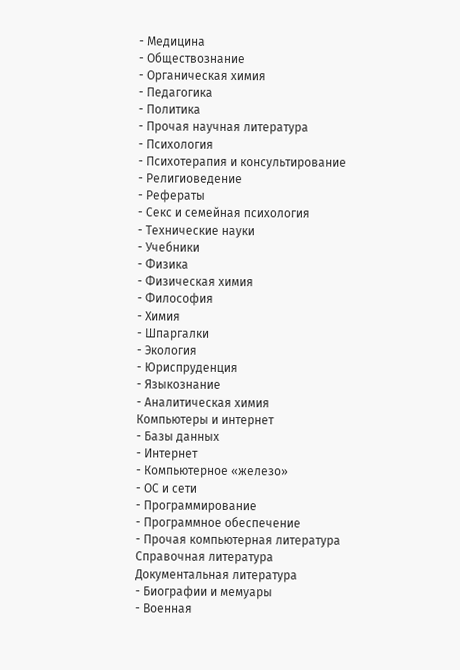- Медицина
- Обществознание
- Органическая химия
- Педагогика
- Политика
- Прочая научная литература
- Психология
- Психотерапия и консультирование
- Религиоведение
- Рефераты
- Секс и семейная психология
- Технические науки
- Учебники
- Физика
- Физическая химия
- Философия
- Химия
- Шпаргалки
- Экология
- Юриспруденция
- Языкознание
- Аналитическая химия
Компьютеры и интернет
- Базы данных
- Интернет
- Компьютерное «железо»
- ОС и сети
- Программирование
- Программное обеспечение
- Прочая компьютерная литература
Справочная литература
Документальная литература
- Биографии и мемуары
- Военная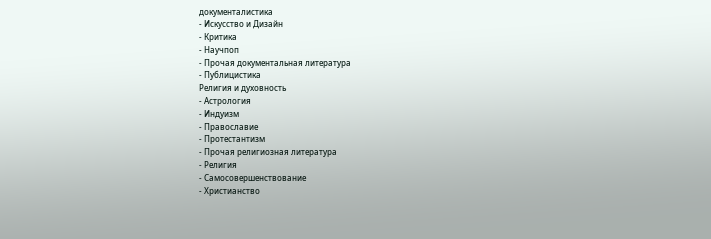документалистика
- Искусство и Дизайн
- Критика
- Научпоп
- Прочая документальная литература
- Публицистика
Религия и духовность
- Астрология
- Индуизм
- Православие
- Протестантизм
- Прочая религиозная литература
- Религия
- Самосовершенствование
- Христианство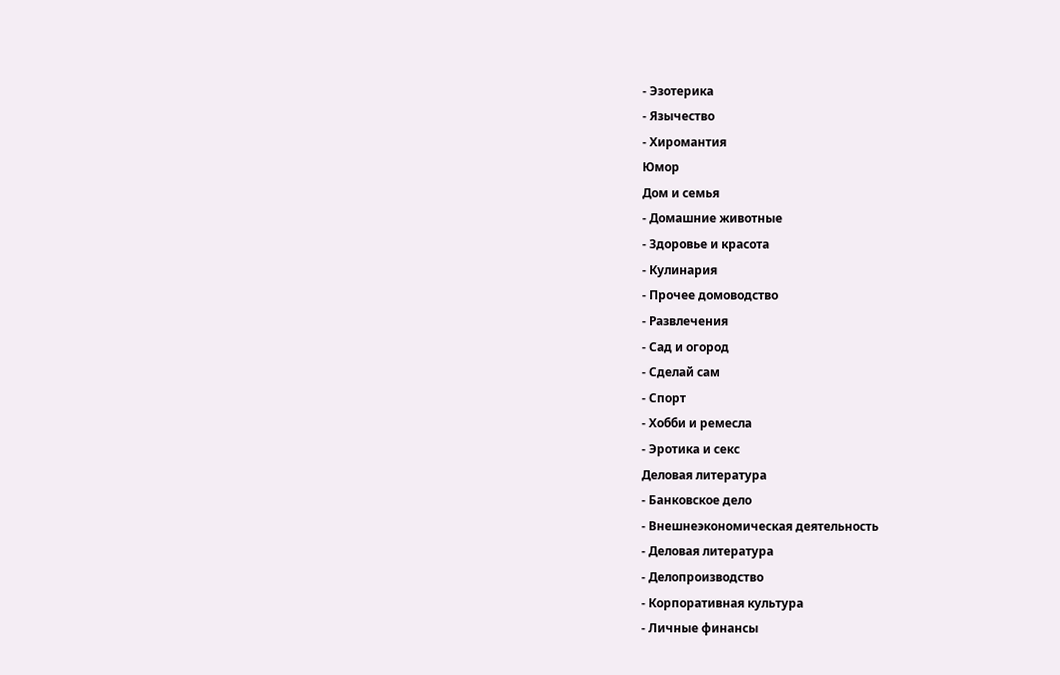- Эзотерика
- Язычество
- Хиромантия
Юмор
Дом и семья
- Домашние животные
- Здоровье и красота
- Кулинария
- Прочее домоводство
- Развлечения
- Сад и огород
- Сделай сам
- Спорт
- Хобби и ремесла
- Эротика и секс
Деловая литература
- Банковское дело
- Внешнеэкономическая деятельность
- Деловая литература
- Делопроизводство
- Корпоративная культура
- Личные финансы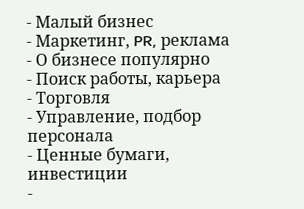- Малый бизнес
- Маркетинг, PR, реклама
- О бизнесе популярно
- Поиск работы, карьера
- Торговля
- Управление, подбор персонала
- Ценные бумаги, инвестиции
-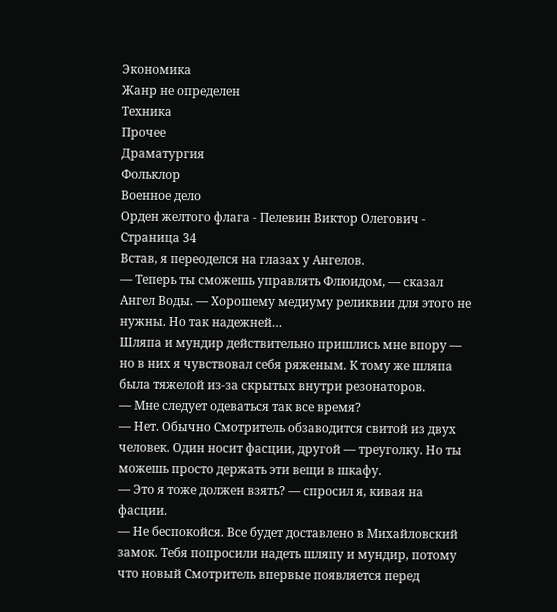Экономика
Жанр не определен
Техника
Прочее
Драматургия
Фольклор
Военное дело
Орден желтого флага - Пелевин Виктор Олегович - Страница 34
Встав, я переоделся на глазах у Ангелов.
— Теперь ты сможешь управлять Флюидом, — сказал Ангел Воды. — Хорошему медиуму реликвии для этого не нужны. Но так надежней…
Шляпа и мундир действительно пришлись мне впору — но в них я чувствовал себя ряженым. К тому же шляпа была тяжелой из-за скрытых внутри резонаторов.
— Мне следует одеваться так все время?
— Нет. Обычно Смотритель обзаводится свитой из двух человек. Один носит фасции, другой — треуголку. Но ты можешь просто держать эти вещи в шкафу.
— Это я тоже должен взять? — спросил я, кивая на фасции.
— Не беспокойся. Все будет доставлено в Михайловский замок. Тебя попросили надеть шляпу и мундир, потому что новый Смотритель впервые появляется перед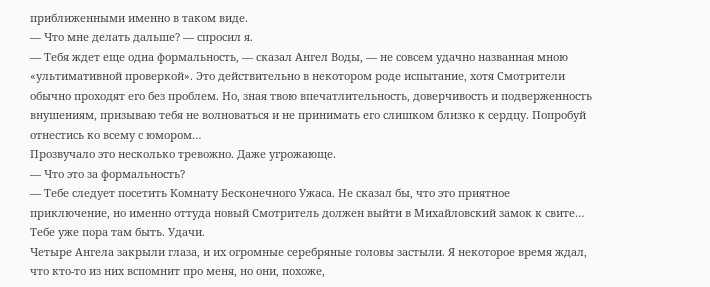приближенными именно в таком виде.
— Что мне делать дальше? — спросил я.
— Тебя ждет еще одна формальность, — сказал Ангел Воды, — не совсем удачно названная мною «ультимативной проверкой». Это действительно в некотором роде испытание, хотя Смотрители обычно проходят его без проблем. Но, зная твою впечатлительность, доверчивость и подверженность внушениям, призываю тебя не волноваться и не принимать его слишком близко к сердцу. Попробуй отнестись ко всему с юмором…
Прозвучало это несколько тревожно. Даже угрожающе.
— Что это за формальность?
— Тебе следует посетить Комнату Бесконечного Ужаса. Не сказал бы, что это приятное приключение, но именно оттуда новый Смотритель должен выйти в Михайловский замок к свите… Тебе уже пора там быть. Удачи.
Четыре Ангела закрыли глаза, и их огромные серебряные головы застыли. Я некоторое время ждал, что кто-то из них вспомнит про меня, но они, похоже,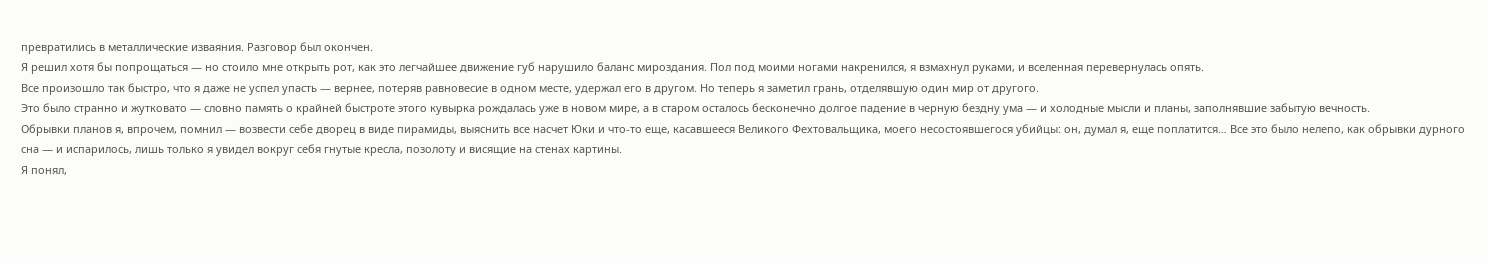превратились в металлические изваяния. Разговор был окончен.
Я решил хотя бы попрощаться — но стоило мне открыть рот, как это легчайшее движение губ нарушило баланс мироздания. Пол под моими ногами накренился, я взмахнул руками, и вселенная перевернулась опять.
Все произошло так быстро, что я даже не успел упасть — вернее, потеряв равновесие в одном месте, удержал его в другом. Но теперь я заметил грань, отделявшую один мир от другого.
Это было странно и жутковато — словно память о крайней быстроте этого кувырка рождалась уже в новом мире, а в старом осталось бесконечно долгое падение в черную бездну ума — и холодные мысли и планы, заполнявшие забытую вечность.
Обрывки планов я, впрочем, помнил — возвести себе дворец в виде пирамиды, выяснить все насчет Юки и что-то еще, касавшееся Великого Фехтовальщика, моего несостоявшегося убийцы: он, думал я, еще поплатится… Все это было нелепо, как обрывки дурного сна — и испарилось, лишь только я увидел вокруг себя гнутые кресла, позолоту и висящие на стенах картины.
Я понял,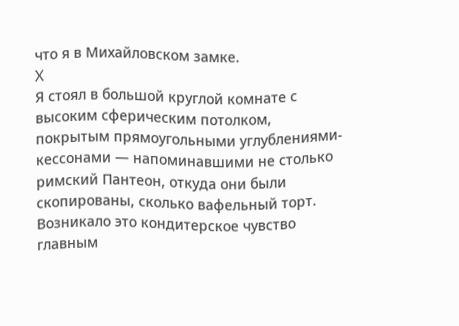что я в Михайловском замке.
X
Я стоял в большой круглой комнате с высоким сферическим потолком, покрытым прямоугольными углублениями-кессонами — напоминавшими не столько римский Пантеон, откуда они были скопированы, сколько вафельный торт. Возникало это кондитерское чувство главным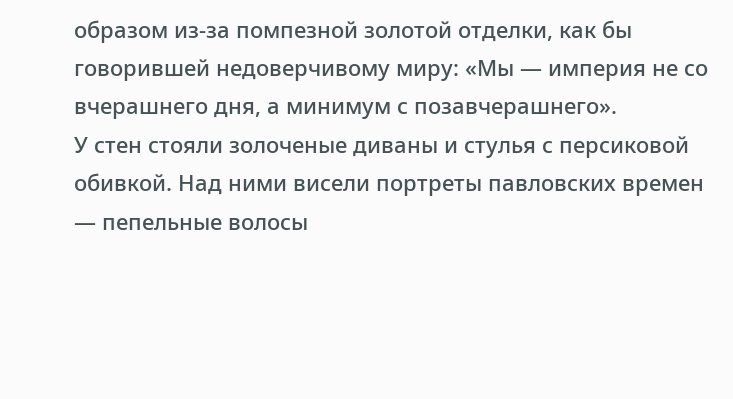образом из-за помпезной золотой отделки, как бы говорившей недоверчивому миру: «Мы — империя не со вчерашнего дня, а минимум с позавчерашнего».
У стен стояли золоченые диваны и стулья с персиковой обивкой. Над ними висели портреты павловских времен — пепельные волосы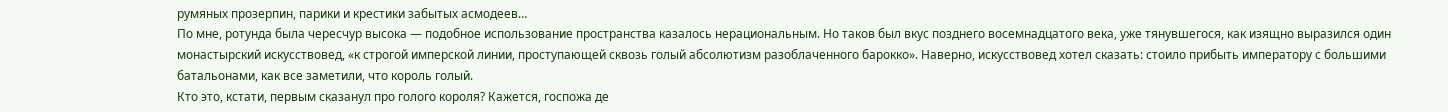румяных прозерпин, парики и крестики забытых асмодеев…
По мне, ротунда была чересчур высока — подобное использование пространства казалось нерациональным. Но таков был вкус позднего восемнадцатого века, уже тянувшегося, как изящно выразился один монастырский искусствовед, «к строгой имперской линии, проступающей сквозь голый абсолютизм разоблаченного барокко». Наверно, искусствовед хотел сказать: стоило прибыть императору с большими батальонами, как все заметили, что король голый.
Кто это, кстати, первым сказанул про голого короля? Кажется, госпожа де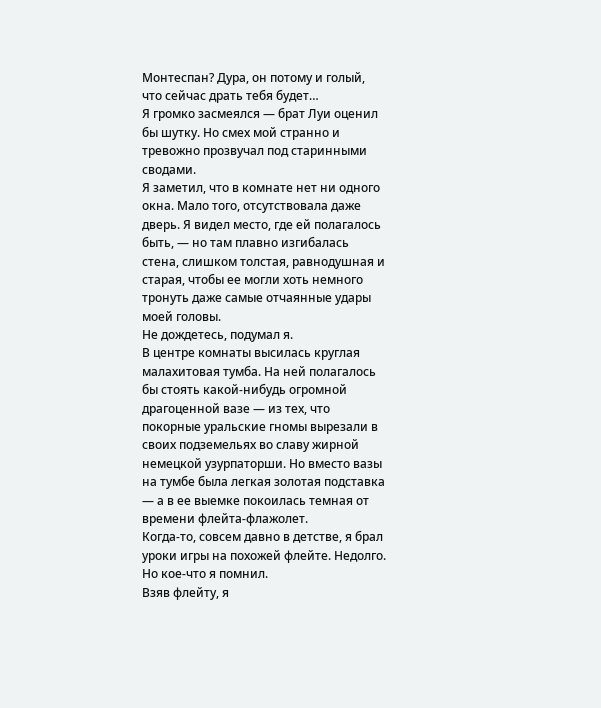Монтеспан? Дура, он потому и голый, что сейчас драть тебя будет…
Я громко засмеялся — брат Луи оценил бы шутку. Но смех мой странно и тревожно прозвучал под старинными сводами.
Я заметил, что в комнате нет ни одного окна. Мало того, отсутствовала даже дверь. Я видел место, где ей полагалось быть, — но там плавно изгибалась стена, слишком толстая, равнодушная и старая, чтобы ее могли хоть немного тронуть даже самые отчаянные удары моей головы.
Не дождетесь, подумал я.
В центре комнаты высилась круглая малахитовая тумба. На ней полагалось бы стоять какой-нибудь огромной драгоценной вазе — из тех, что покорные уральские гномы вырезали в своих подземельях во славу жирной немецкой узурпаторши. Но вместо вазы на тумбе была легкая золотая подставка — а в ее выемке покоилась темная от времени флейта-флажолет.
Когда-то, совсем давно в детстве, я брал уроки игры на похожей флейте. Недолго. Но кое-что я помнил.
Взяв флейту, я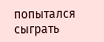попытался сыграть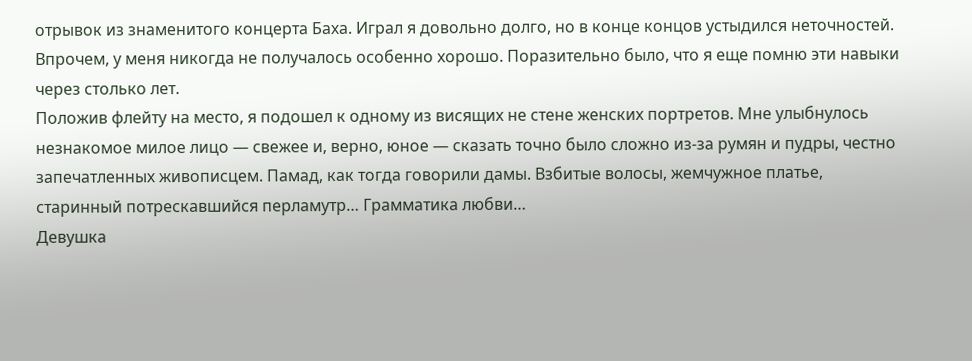отрывок из знаменитого концерта Баха. Играл я довольно долго, но в конце концов устыдился неточностей. Впрочем, у меня никогда не получалось особенно хорошо. Поразительно было, что я еще помню эти навыки через столько лет.
Положив флейту на место, я подошел к одному из висящих не стене женских портретов. Мне улыбнулось незнакомое милое лицо — свежее и, верно, юное — сказать точно было сложно из-за румян и пудры, честно запечатленных живописцем. Памад, как тогда говорили дамы. Взбитые волосы, жемчужное платье, старинный потрескавшийся перламутр… Грамматика любви…
Девушка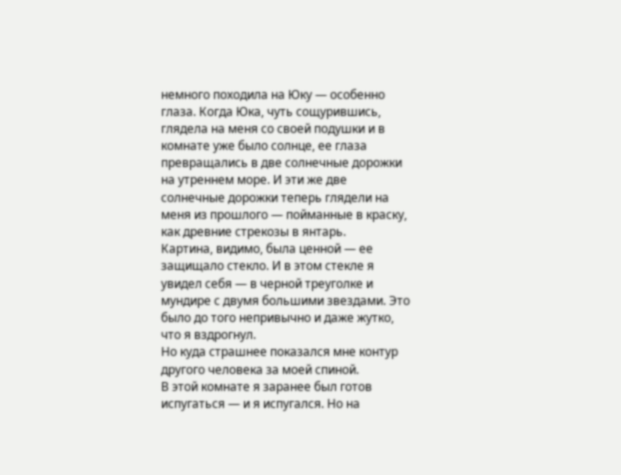немного походила на Юку — особенно глаза. Когда Юка, чуть сощурившись, глядела на меня со своей подушки и в комнате уже было солнце, ее глаза превращались в две солнечные дорожки на утреннем море. И эти же две солнечные дорожки теперь глядели на меня из прошлого — пойманные в краску, как древние стрекозы в янтарь.
Картина, видимо, была ценной — ее защищало стекло. И в этом стекле я увидел себя — в черной треуголке и мундире с двумя большими звездами. Это было до того непривычно и даже жутко, что я вздрогнул.
Но куда страшнее показался мне контур другого человека за моей спиной.
В этой комнате я заранее был готов испугаться — и я испугался. Но на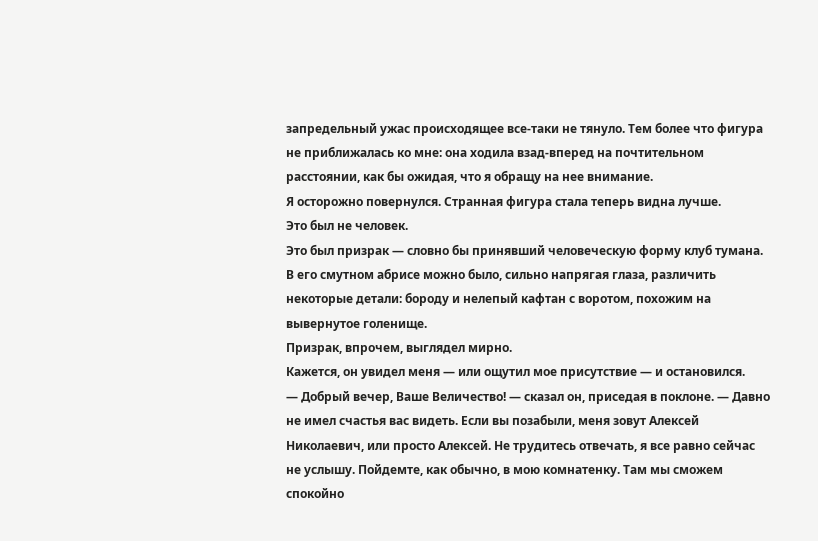запредельный ужас происходящее все-таки не тянуло. Тем более что фигура не приближалась ко мне: она ходила взад-вперед на почтительном расстоянии, как бы ожидая, что я обращу на нее внимание.
Я осторожно повернулся. Странная фигура стала теперь видна лучше.
Это был не человек.
Это был призрак — словно бы принявший человеческую форму клуб тумана. В его смутном абрисе можно было, сильно напрягая глаза, различить некоторые детали: бороду и нелепый кафтан с воротом, похожим на вывернутое голенище.
Призрак, впрочем, выглядел мирно.
Кажется, он увидел меня — или ощутил мое присутствие — и остановился.
— Добрый вечер, Ваше Величество! — сказал он, приседая в поклоне. — Давно не имел счастья вас видеть. Если вы позабыли, меня зовут Алексей Николаевич, или просто Алексей. Не трудитесь отвечать, я все равно сейчас не услышу. Пойдемте, как обычно, в мою комнатенку. Там мы сможем спокойно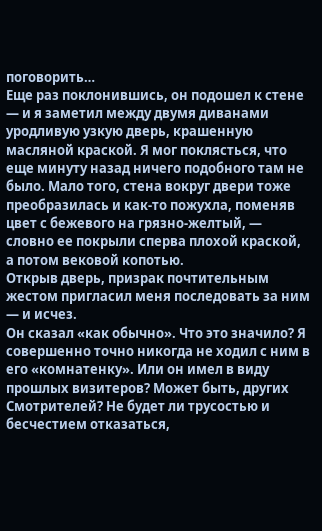поговорить…
Еще раз поклонившись, он подошел к стене — и я заметил между двумя диванами уродливую узкую дверь, крашенную масляной краской. Я мог поклясться, что еще минуту назад ничего подобного там не было. Мало того, стена вокруг двери тоже преобразилась и как-то пожухла, поменяв цвет с бежевого на грязно-желтый, — словно ее покрыли сперва плохой краской, а потом вековой копотью.
Открыв дверь, призрак почтительным жестом пригласил меня последовать за ним — и исчез.
Он сказал «как обычно». Что это значило? Я совершенно точно никогда не ходил с ним в его «комнатенку». Или он имел в виду прошлых визитеров? Может быть, других Смотрителей? Не будет ли трусостью и бесчестием отказаться,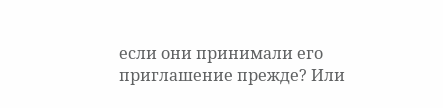если они принимали его приглашение прежде? Или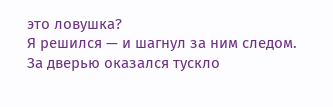это ловушка?
Я решился — и шагнул за ним следом.
За дверью оказался тускло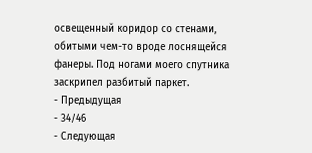освещенный коридор со стенами, обитыми чем-то вроде лоснящейся фанеры. Под ногами моего спутника заскрипел разбитый паркет.
- Предыдущая
- 34/46
- Следующая